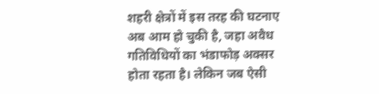शहरी क्षेत्रों में इस तरह की घटनाए अब आम हो चुकी है, जहा अवैध गतिविधियों का भंडाफोड़ अक्सर होता रहता है। लेकिन जब ऐसी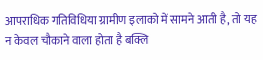आपराधिक गतिविधिया ग्रामीण इलाको में सामने आती है, तो यह न केवल चौकाने वाला होता है बक्लि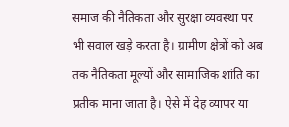समाज की नैतिकता और सुरक्षा व्यवस्था पर भी सवाल खड़े करता है। ग्रामीण क्षेत्रों को अब तक नैतिकता मूल्यों और सामाजिक शांति का प्रतीक माना जाता है। ऐसे में देह व्यापर या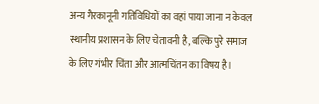अन्य गैरकानूनी गतिविधियों का वहां पाया जाना न केवल स्थानीय प्रशासन के लिए चेतावनी है, बल्कि पुरे समाज के लिए गंभीर चिंता और आत्मचिंतन का विषय है।